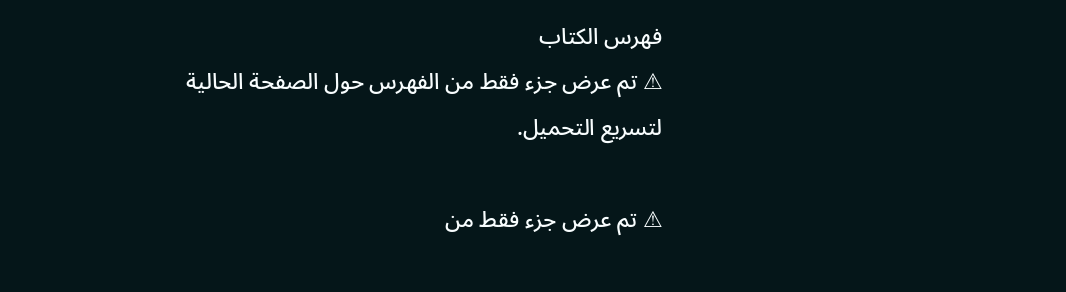فهرس الكتاب
⚠ تم عرض جزء فقط من الفهرس حول الصفحة الحالية لتسريع التحميل.

⚠ تم عرض جزء فقط من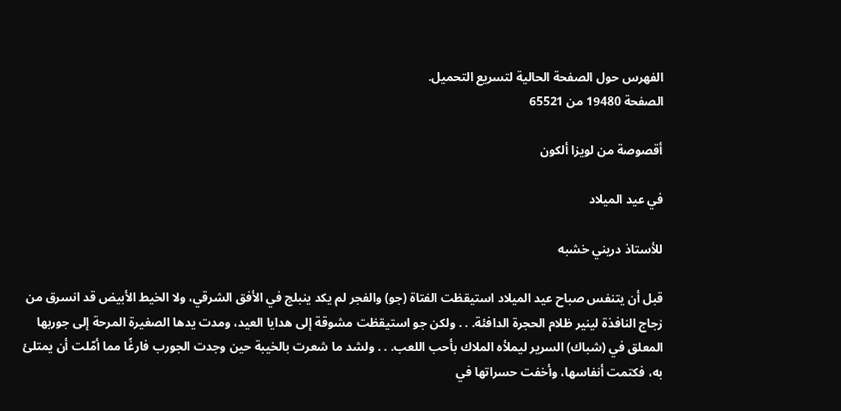الفهرس حول الصفحة الحالية لتسريع التحميل.
الصفحة 19480 من 65521

أقصوصة من لويزا ألكون

في عيد الميلاد

للأستاذ دريني خشبه

قبل أن يتنفس صباح عيد الميلاد استيقظت الفتاة (جو) والفجر لم يكد ينبلج في الأفق الشرقي، ولا الخيط الأبيض قد انسرق من زجاج النافذة لينير ظلام الحجرة الدافئة. . . ولكن جو استيقظت مشوقة إلى هدايا العيد، ومدت يدها الصغيرة المرحة إلى جوربها المعلق في (شباك) السرير ليملأه الملاك بأحب اللعب. . . ولشد ما شعرت بالخيبة حين وجدت الجورب فارغًا مما أمّلت أن يمتلئ به، فكتمت أنفاسها، وأخفت حسراتها في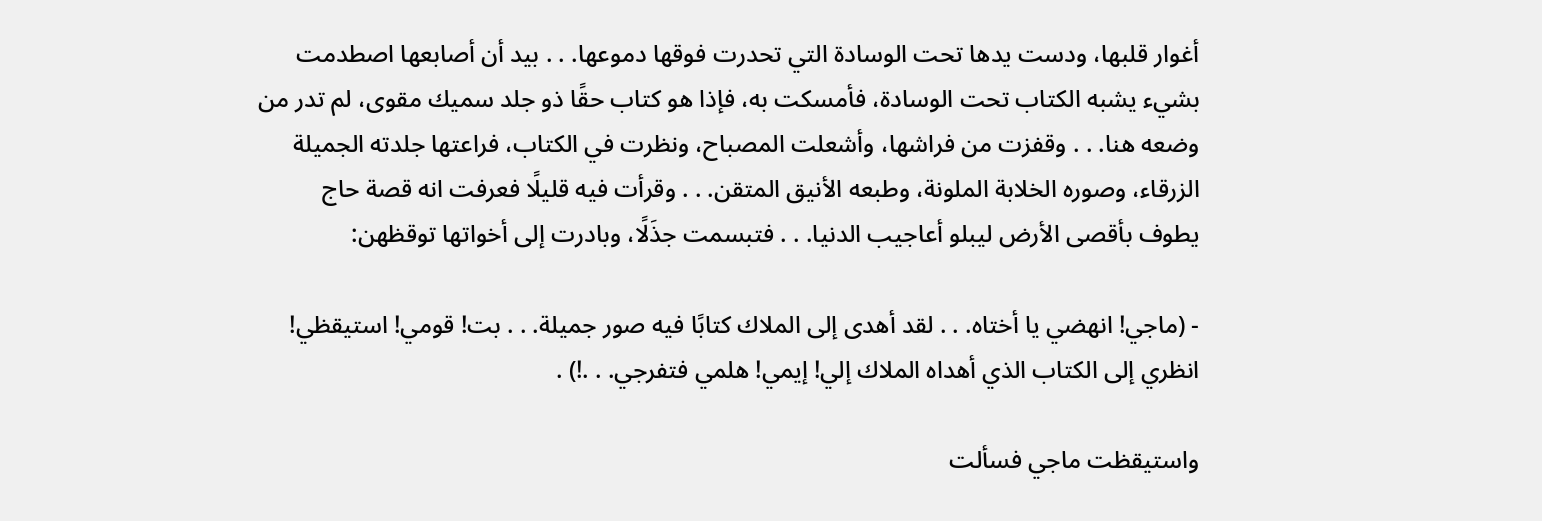أغوار قلبها، ودست يدها تحت الوسادة التي تحدرت فوقها دموعها. . . بيد أن أصابعها اصطدمت بشيء يشبه الكتاب تحت الوسادة، فأمسكت به، فإذا هو كتاب حقًا ذو جلد سميك مقوى، لم تدر من وضعه هنا. . . وقفزت من فراشها، وأشعلت المصباح، ونظرت في الكتاب، فراعتها جلدته الجميلة الزرقاء، وصوره الخلابة الملونة، وطبعه الأنيق المتقن. . . وقرأت فيه قليلًا فعرفت انه قصة حاج يطوف بأقصى الأرض ليبلو أعاجيب الدنيا. . . فتبسمت جذَلًا، وبادرت إلى أخواتها توقظهن:

- (ماجي! انهضي يا أختاه. . . لقد أهدى إلى الملاك كتابًا فيه صور جميلة. . . بت! قومي! استيقظي! انظري إلى الكتاب الذي أهداه الملاك إلي! إيمي! هلمي فتفرجي. . .!) .

واستيقظت ماجي فسألت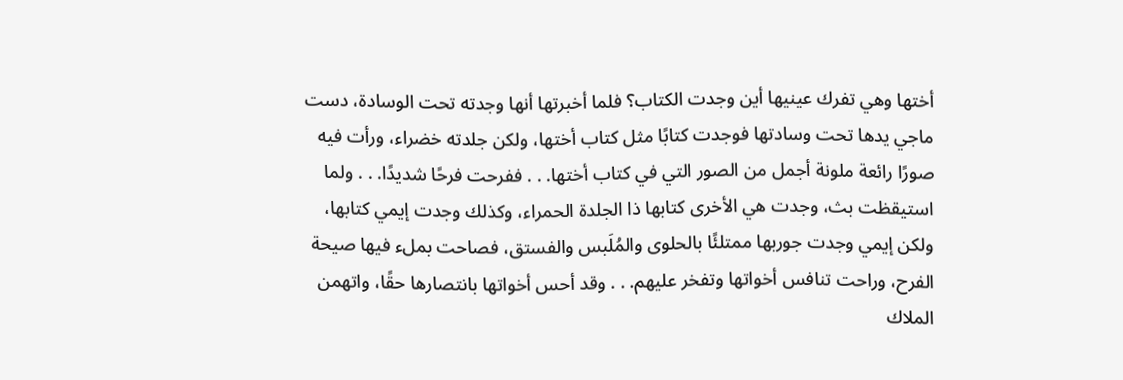أختها وهي تفرك عينيها أين وجدت الكتاب؟ فلما أخبرتها أنها وجدته تحت الوسادة، دست ماجي يدها تحت وسادتها فوجدت كتابًا مثل كتاب أختها، ولكن جلدته خضراء، ورأت فيه صورًا رائعة ملونة أجمل من الصور التي في كتاب أختها. . . ففرحت فرحًا شديدًا. . . ولما استيقظت بث، وجدت هي الأخرى كتابها ذا الجلدة الحمراء، وكذلك وجدت إيمي كتابها، ولكن إيمي وجدت جوربها ممتلئًا بالحلوى والمُلَبس والفستق، فصاحت بملء فيها صيحة الفرح، وراحت تنافس أخواتها وتفخر عليهم. . . وقد أحس أخواتها بانتصارها حقًا، واتهمن الملاك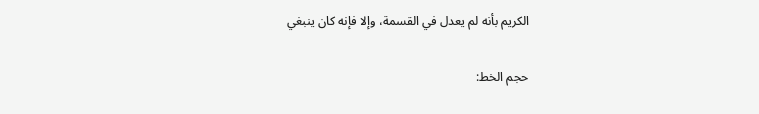الكريم بأنه لم يعدل في القسمة، وإلا فإنه كان ينبغي

حجم الخط: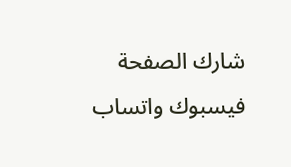شارك الصفحة
فيسبوك واتساب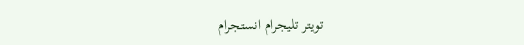تويتر تليجرام انستجرام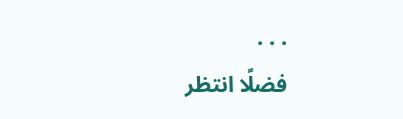. . .
فضلًا انتظر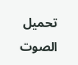تحميل الصوت